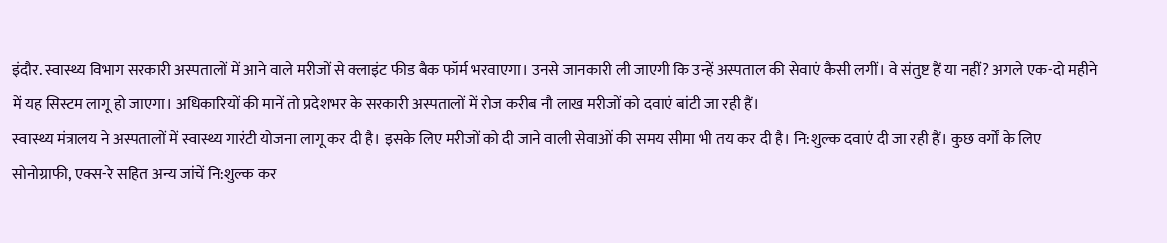इंदौर. स्वास्थ्य विभाग सरकारी अस्पतालों में आने वाले मरीजों से क्लाइंट फीड बैक फॉर्म भरवाएगा। उनसे जानकारी ली जाएगी कि उन्हें अस्पताल की सेवाएं कैसी लगीं। वे संतुष्ट हैं या नहीं? अगले एक-दो महीने में यह सिस्टम लागू हो जाएगा। अधिकारियों की मानें तो प्रदेशभर के सरकारी अस्पतालों में रोज करीब नौ लाख मरीजों को दवाएं बांटी जा रही हैं।
स्वास्थ्य मंत्रालय ने अस्पतालों में स्वास्थ्य गारंटी योजना लागू कर दी है। इसके लिए मरीजों को दी जाने वाली सेवाओं की समय सीमा भी तय कर दी है। नि:शुल्क दवाएं दी जा रही हैं। कुछ वर्गों के लिए सोनोग्राफी, एक्स-रे सहित अन्य जांचें नि:शुल्क कर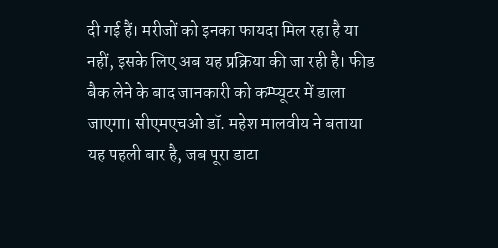दी गई हैं। मरीजों को इनका फायदा मिल रहा है या नहीं, इसके लिए अब यह प्रक्रिया की जा रही है। फीड बैक लेने के बाद जानकारी को कम्प्यूटर में डाला जाएगा। सीएमएचओ डॉ. महेश मालवीय ने बताया यह पहली बार है, जब पूरा डाटा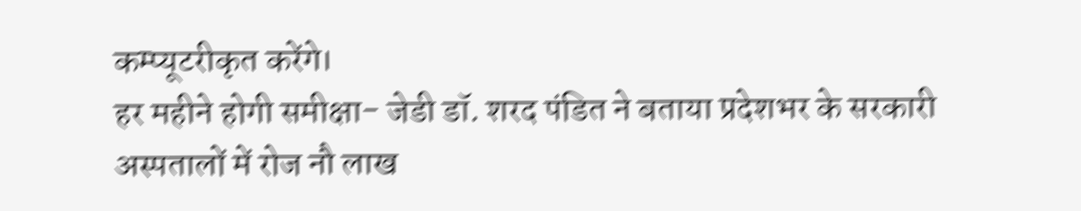कम्प्यूटरीकृत करेंगे।
हर महीने होगी समीक्षा- जेडी डॉ. शरद पंडित ने बताया प्रदेशभर के सरकारी अस्पतालों में रोज नौ लाख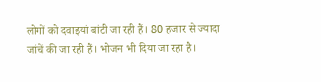लोगों को दवाइयां बांटी जा रही हैं। 80 हजार से ज्यादा जांचें की जा रही हैं। भोजन भी दिया जा रहा है।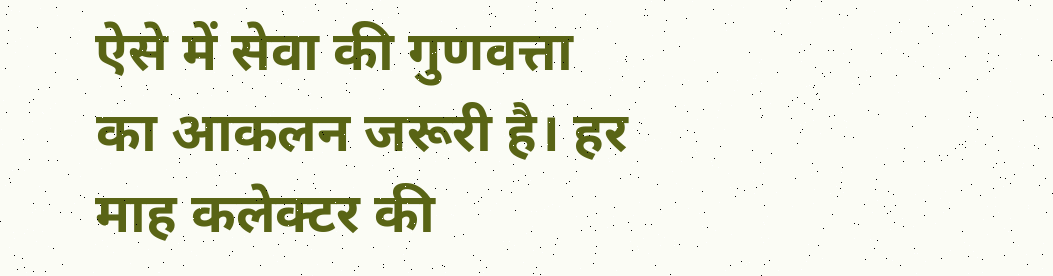ऐसे में सेवा की गुणवत्ता का आकलन जरूरी है। हर माह कलेक्टर की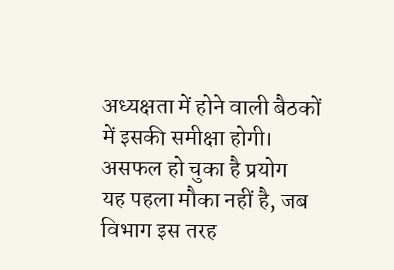अध्यक्षता में होने वाली बैठकों में इसकी समीक्षा होगी।
असफल हो चुका है प्रयोग
यह पहला मौका नहीं है, जब विभाग इस तरह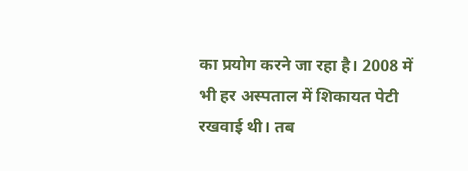का प्रयोग करने जा रहा है। 2008 में भी हर अस्पताल में शिकायत पेटी रखवाई थी। तब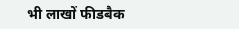भी लाखों फीडबैक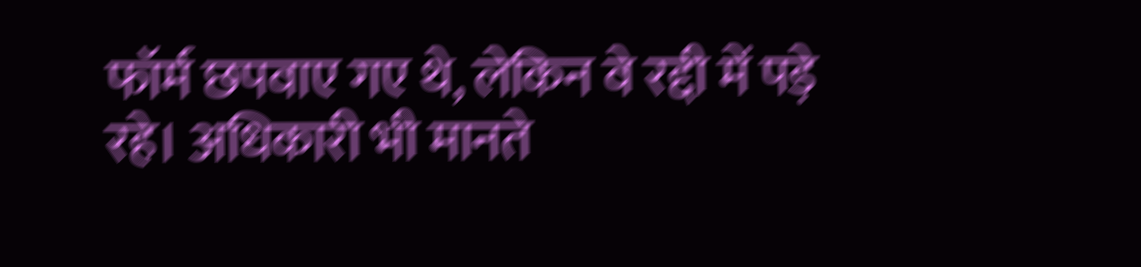फॉर्म छपवाए गए थे, लेकिन वे रद्दी में पड़े रहे। अधिकारी भी मानते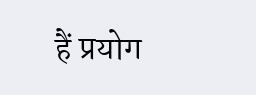हैं प्रयोग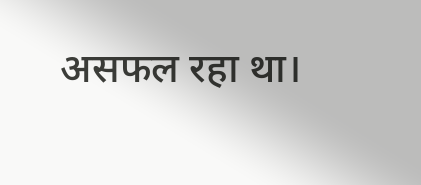असफल रहा था।